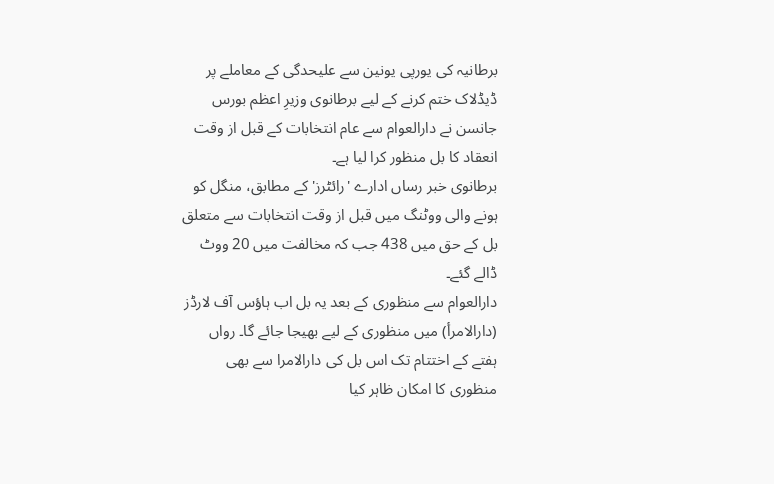برطانیہ کی یورپی یونین سے علیحدگی کے معاملے پر ڈیڈلاک ختم کرنے کے لیے برطانوی وزیرِ اعظم بورس جانسن نے دارالعوام سے عام انتخابات کے قبل از وقت انعقاد کا بل منظور کرا لیا ہے۔
برطانوی خبر رساں ادارے 'رائٹرز' کے مطابق، منگل کو ہونے والی ووٹنگ میں قبل از وقت انتخابات سے متعلق بل کے حق میں 438 جب کہ مخالفت میں 20 ووٹ ڈالے گئے۔
دارالعوام سے منظوری کے بعد یہ بل اب ہاؤس آف لارڈز (دارالامرأ) میں منظوری کے لیے بھیجا جائے گا۔ رواں ہفتے کے اختتام تک اس بل کی دارالامرا سے بھی منظوری کا امکان ظاہر کیا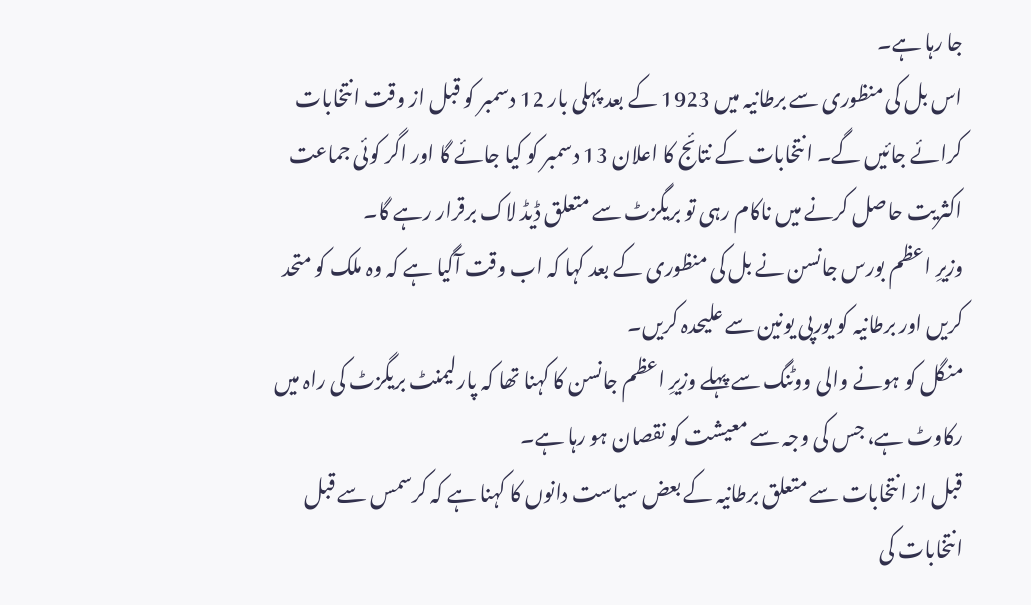جا رہا ہے۔
اس بل کی منظوری سے برطانیہ میں 1923 کے بعد پہلی بار 12 دسمبر کو قبل از وقت انتخابات کرائے جائیں گے۔ انتخابات کے نتائج کا اعلان 13 دسمبر کو کیا جائے گا اور اگر کوئی جماعت اکثریت حاصل کرنے میں ناکام رہی تو بریگزٹ سے متعلق ڈیڈ لاک برقرار رہے گا۔
وزیرِ اعظم بورس جانسن نے بل کی منظوری کے بعد کہا کہ اب وقت آگیا ہے کہ وہ ملک کو متحد کریں اور برطانیہ کو یورپی یونین سے علیحدہ کریں۔
منگل کو ہونے والی ووٹنگ سے پہلے وزیرِ اعظم جانسن کا کہنا تھا کہ پارلیمنٹ بریگزٹ کی راہ میں رکاوٹ ہے، جس کی وجہ سے معیشت کو نقصان ہو رہا ہے۔
قبل از انتخابات سے متعلق برطانیہ کے بعض سیاست دانوں کا کہنا ہے کہ کرسمس سے قبل انتخابات کی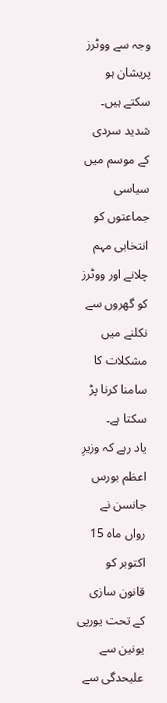وجہ سے ووٹرز پریشان ہو سکتے ہیں۔ شدید سردی کے موسم میں سیاسی جماعتوں کو انتخابی مہم چلانے اور ووٹرز کو گھروں سے نکلنے میں مشکلات کا سامنا کرنا پڑ سکتا ہے۔
یاد رہے کہ وزیرِ اعظم بورس جانسن نے رواں ماہ 15 اکتوبر کو قانون سازی کے تحت یورپی یونین سے علیحدگی سے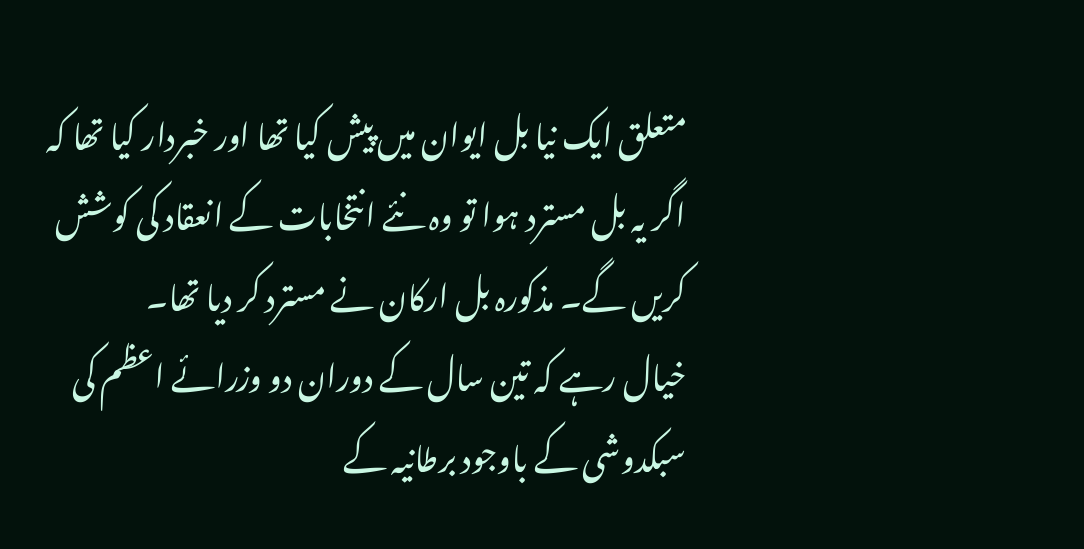متعلق ایک نیا بل ایوان میں پیش کیا تھا اور خبردار کیا تھا کہ اگر یہ بل مسترد ہوا تو وہ نئے انتخابات کے انعقاد کی کوشش کریں گے۔ مذکورہ بل ارکان نے مسترد کر دیا تھا۔
خیال رہے کہ تین سال کے دوران دو وزرائے اعظم کی سبکدوشی کے باوجود برطانیہ کے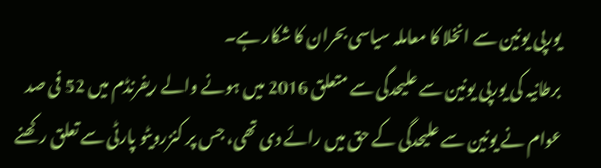یورپی یونین سے انخلا کا معاملہ سیاسی بحران کا شکار ہے۔
برطانیہ کی یورپی یونین سے علیحدگی سے متعلق 2016 میں ہونے والے ریفرنڈم میں 52 فی صد عوام نے یونین سے علیحدگی کے حق میں رائے دی تھی، جس پر کنزرویٹو پارٹی سے تعلق رکھنے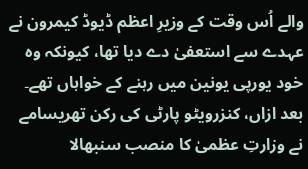والے اُس وقت کے وزیرِ اعظم ڈیوڈ کیمرون نے عہدے سے استعفیٰ دے دیا تھا، کیونکہ وہ خود یورپی یونین میں رہنے کے خواہاں تھے۔
بعد ازاں، کنزرویٹو پارٹی کی رکن تھریسامے نے وزارتِ عظمیٰ کا منصب سنبھالا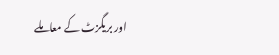اور بریگزٹ کے معاملے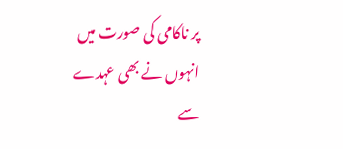پر ناکامی کی صورت میں انہوں نے بھی عہدے سے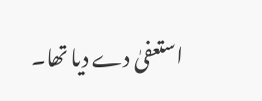استعفیٰ دے دیا تھا۔